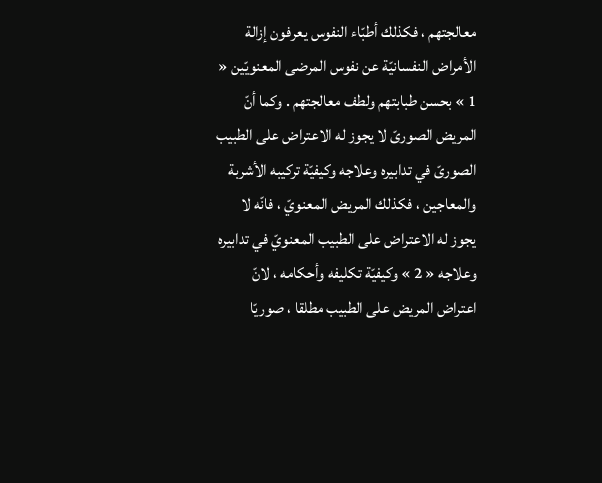معالجتهم ، فكذلك أطبّاء النفوس يعرفون إزالة الأمراض النفسانيّة عن نفوس المرضى المعنويّين « 1 » بحسن طبابتهم ولطف معالجتهم . وكما أنّ المريض الصورىّ لا يجوز له الاعتراض على الطبيب الصورىّ في تدابيره وعلاجه وكيفيّة تركيبه الأشربة والمعاجين ، فكذلك المريض المعنويّ ، فانّه لا يجوز له الاعتراض على الطبيب المعنويّ في تدابيره وعلاجه « 2 » وكيفيّة تكليفه وأحكامه ، لانّ اعتراض المريض على الطبيب مطلقا ، صوريّا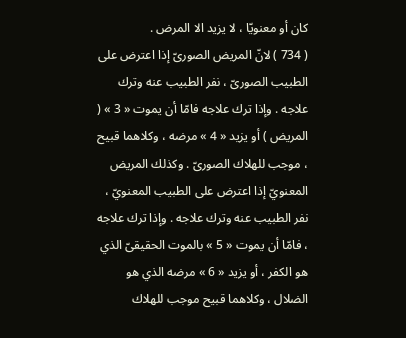كان أو معنويّا ، لا يزيد الا المرض .
( 734 ) لانّ المريض الصورىّ إذا اعترض على الطبيب الصورىّ ، نفر الطبيب عنه وترك علاجه . وإذا ترك علاجه فامّا أن يموت « 3 » ( المريض ) أو يزيد « 4 » مرضه ، وكلاهما قبيح ، موجب للهلاك الصورىّ . وكذلك المريض المعنويّ إذا اعترض على الطبيب المعنويّ ، نفر الطبيب عنه وترك علاجه . وإذا ترك علاجه ، فامّا أن يموت « 5 » بالموت الحقيقىّ الذي هو الكفر ، أو يزيد « 6 » مرضه الذي هو الضلال ، وكلاهما قبيح موجب للهلاك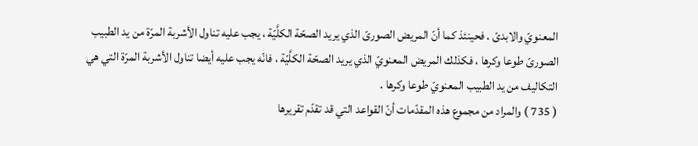المعنويّ والابدىّ . فحينئذ كما أنّ المريض الصورىّ الذي يريد الصحّة الكلَّيّة ، يجب عليه تناول الأشربة المرّة من يد الطبيب الصورىّ طوعا وكرها ، فكذلك المريض المعنويّ الذي يريد الصحّة الكلَّيّة ، فانّه يجب عليه أيضا تناول الأشربة المرّة التي هي التكاليف من يد الطبيب المعنويّ طوعا وكرها .
( 735 ) والمراد من مجموع هذه المقدّمات أنّ القواعد التي قد تقدّم تقريرها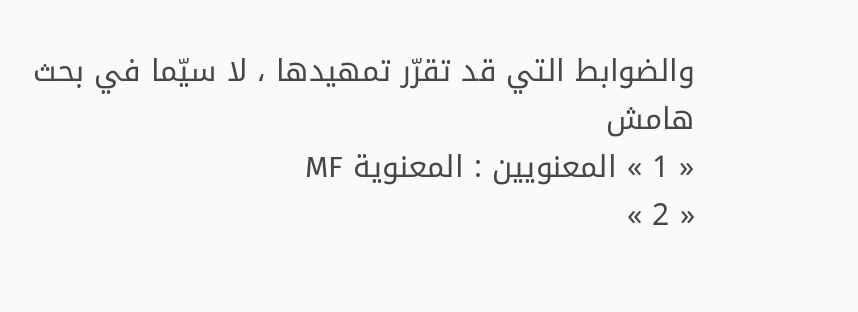والضوابط التي قد تقرّر تمهيدها ، لا سيّما في بحث
هامش
« 1 » المعنويين : المعنوية MF
« 2 »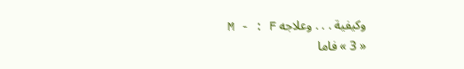وكيفية . . . وعلاجه M - : F
« 3 » فاما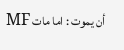أن يموت : اما مات MF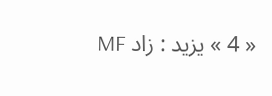« 4 » يزيد : زاد MF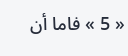« 5 » فاما أن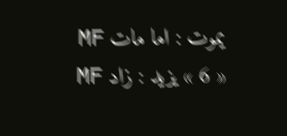يموت : اما مات MF
« 6 » يزيد : زاد MF